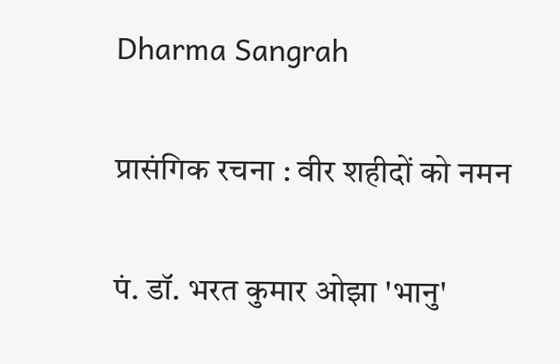Dharma Sangrah

प्रासंगिक रचना : वीर शहीदों को नमन

पं. डॉ. भरत कुमार ओझा 'भानु'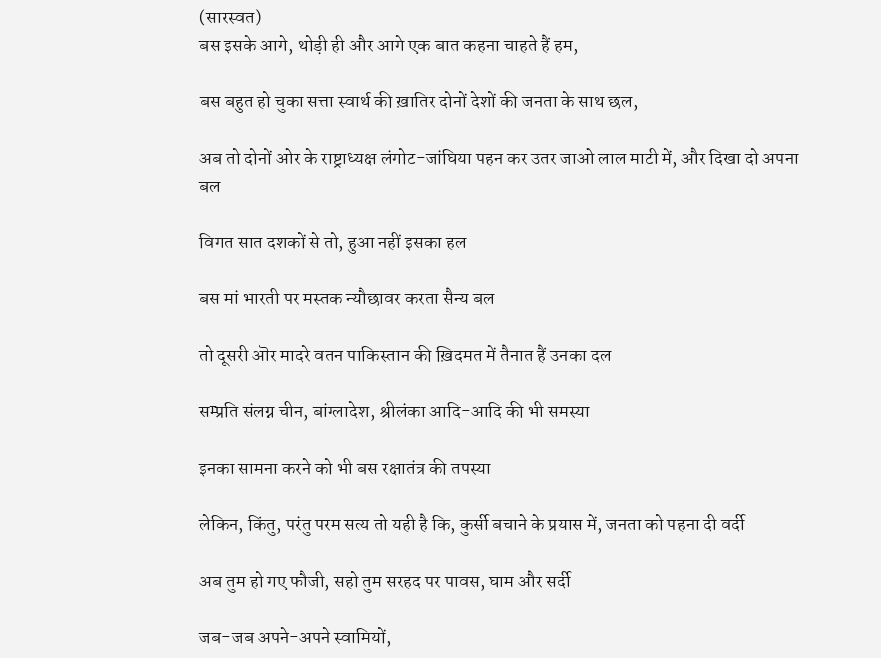(सारस्वत)
बस इसके आगे, थोड़ी ही और आगे एक बात कहना चाहते हैं हम,

बस बहुत हो चुका सत्ता स्वार्थ की ख़ातिर दोनों देशों की जनता के साथ छल,

अब तो दोनों ओर के राष्ट्राध्यक्ष लंगोट-जांघिया पहन कर उतर जाओ लाल माटी में, और दिखा दो अपना बल

विगत सात दशकों से तो, हुआ नहीं इसका हल

बस मां भारती पर मस्तक न्यौछावर करता सैन्य बल

तो दूसरी ऒर मादरे वतन पाकिस्तान की ख़िदमत में तैनात हैं उनका दल

सम्प्रति संलग्न चीन, बांग्लादेश, श्रीलंका आदि-आदि की भी समस्या

इनका सामना करने को भी बस रक्षातंत्र की तपस्या

लेकिन, किंतु, परंतु परम सत्य तो यही है कि, कुर्सी बचाने के प्रयास में, जनता को पहना दी वर्दी

अब तुम हो गए फौजी, सहो तुम सरहद पर पावस, घाम और सर्दी

जब-जब अपने-अपने स्वामियों,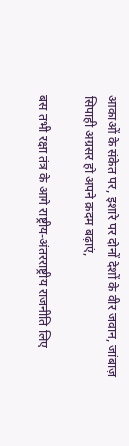आकाओं के संकेत पर, इशारे पर दोनों देशों के वीर जवान, जांबाज़ सिपाही अग्रसर हो अपने क़दम बढ़ाएं,

बस तभी रक्षा तंत्र के आगे राष्ट्रीय-अंतरराष्ट्रीय राजनीति लिए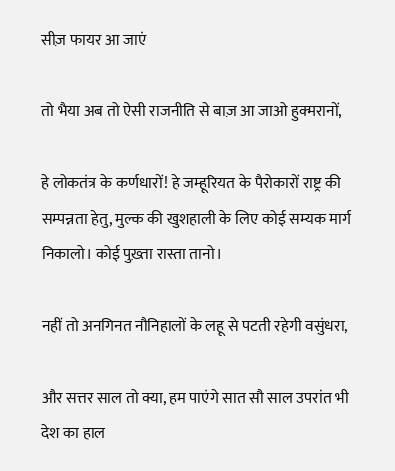सीज़ फायर आ जाएं

तो भैया अब तो ऐसी राजनीति से बाज़ आ जाओ हुक्मरानों,

हे लोकतंत्र के कर्णधारों! हे जम्हूरियत के पैरोकारों राष्ट्र की सम्पन्नता हेतु, मुल्क की खुशहाली के लिए कोई सम्यक मार्ग निकालो। कोई पुख़्ता रास्ता तानो।

नहीं तो अनगिनत नौनिहालों के लहू से पटती रहेगी वसुंधरा,

और सत्तर साल तो क्या, हम पाएंगे सात सौ साल उपरांत भी देश का हाल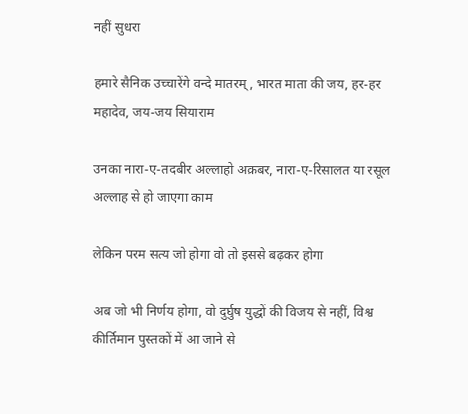नहीं सुधरा

हमारे सैनिक उच्चारेंगे वन्दे मातरम्, भारत माता की जय, हर-हर महादेव, जय-जय सियाराम

उनका नारा-ए-तदबीर अल्लाहो अक़बर, नारा-ए-रिसालत या रसूल अल्लाह से हो जाएगा काम

लेकिन परम सत्य जो होगा वो तो इससे बढ़कर होगा

अब जो भी निर्णय होगा, वो दुर्घुष युद्धों की विजय से नहीं, विश्व कीर्तिमान पुस्तकों में आ जाने से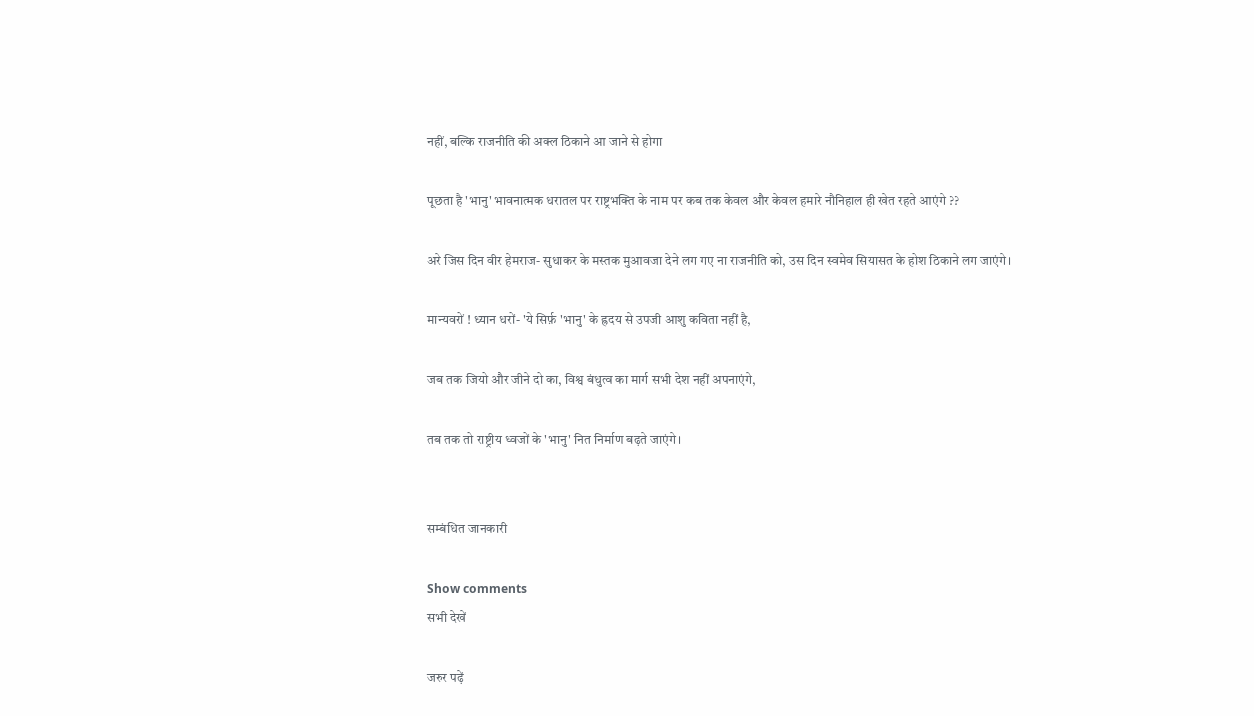नहीं, बल्कि राजनीति की अक्ल ठिकाने आ जाने से होगा

पूछता है 'भानु' भावनात्मक धरातल पर राष्ट्रभक्ति के नाम पर कब तक केवल और केवल हमारे नौनिहाल ही खेत रहते आएंगे ??

अरे जिस दिन वीर हेमराज- सुधाकर के मस्तक मुआवजा देने लग गए ना राजनीति को, उस दिन स्वमेव सियासत के होश ठिकाने लग जाएंगे।

मान्यवरों ! ध्यान धरों- 'ये सिर्फ़ 'भानु' के ह्रदय से उपजी आशु कविता नहीं है,

जब तक जियो और जीने दो का, विश्व बंधुत्व का मार्ग सभी देश नहीं अपनाएंगे,

तब तक तो राष्ट्रीय ध्वजों के 'भानु' नित निर्माण बढ़ते जाएंगे।


सम्बंधित जानकारी

Show comments
सभी देखें

जरुर पढ़ें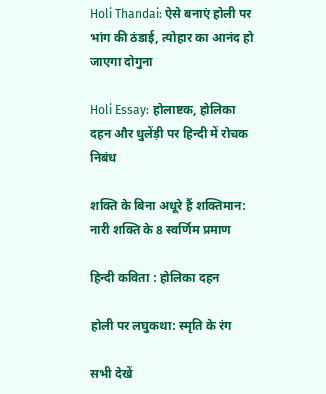Holi Thandai: ऐसे बनाएं होली पर भांग की ठंडाई, त्योहार का आनंद हो जाएगा दोगुना

Holi Essay: होलाष्टक, होलिका दहन और धुलेंड़ी पर हिन्दी में रोचक निबंध

शक्ति के बिना अधूरे हैं शक्तिमान: नारी शक्ति के 8 स्वर्णिम प्रमाण

हिन्दी कविता : होलिका दहन

होली पर लघुकथा: स्मृति के रंग

सभी देखें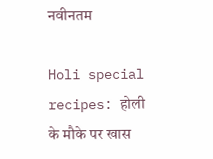नवीनतम

Holi special recipes: होली के मौके पर खास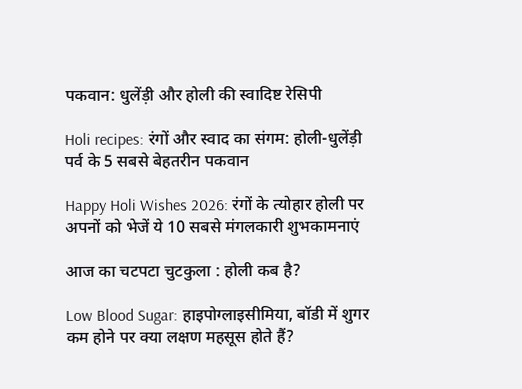पकवान: धुलेंड़ी और होली की स्वादिष्ट रेसिपी

Holi recipes: रंगों और स्वाद का संगम: होली-धुलेंड़ी पर्व के 5 सबसे बेहतरीन पकवान

Happy Holi Wishes 2026: रंगों के त्योहार होली पर अपनों को भेजें ये 10 सबसे मंगलकारी शुभकामनाएं

आज का चटपटा चुटकुला : होली कब है?

Low Blood Sugar: हाइपोग्लाइसीमिया, बॉडी में शुगर कम होने पर क्या लक्षण महसूस होते हैं?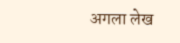अगला लेख